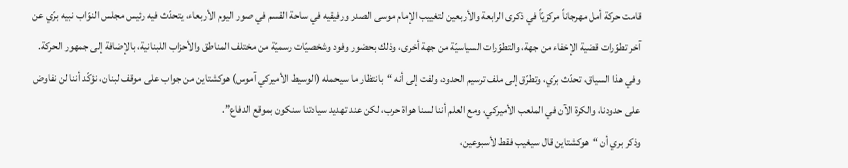قامت حركة أمل مهرجاناً مركزيّاً في ذكرى الرابعة والأربعين لتغييب الإمام موسى الصدر ورفيقيه في ساحة القسم في صور اليوم الأربعاء، يتحدّث فيه رئيس مجلس النوّاب نبيه برّي عن آخر تطوّرات قضية الإخفاء من جهة، والتطوّرات السياسيّة من جهة أخرى، وذلك بحضور وفود وشخصيّات رسميّة من مختلف المناطق والأحزاب اللبنانية، بالإضافة إلى جمهور الحركة.
وفي هذا السياق، تحدّث برّي، وتطرّق إلى ملف ترسيم الحدود، ولفت إلى أنه “بانتظار ما سيحمله (الوسيط الأميركي آموس) هوكشتاين من جواب على موقف لبنان، نؤكّد أننا لن نفاوض على حدودنا، والكرة الآن في الملعب الأميركي، ومع العلم أننا لسنا هواة حرب، لكن عند تهديد سيادتنا سنكون بموقع الدفاع”.
وذكر بري أن “هوكشتاين قال سيغيب فقط لأسبوعين،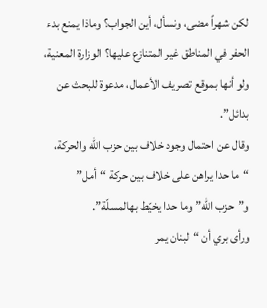لكن شهراً مضى، ونسأل، أين الجواب؟ وماذا يمنع بدء الحفر في المناطق غير المتنازع عليها؟ الوزارة المعنية، ولو أنها بموقع تصريف الأعمال، مدعوة للبحث عن بدائل”.
وقال عن احتمال وجود خلاف بين حزب الله والحركة، “ما حدا يراهن على خلاف بين حركة “أمل” و”حزب الله” وما حدا يخيّط بهالمسلّة”.
ورأى بري أن “لبنان يمر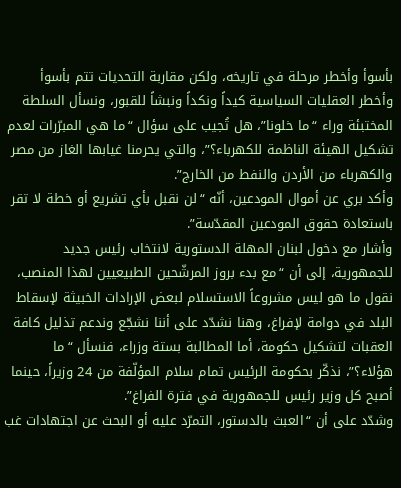بأسوأ وأخطر مرحلة في تاريخه، ولكن مقاربة التحديات تتم بأسوأ وأخطر العقليات السياسية كيداً ونكداً ونبشاً للقبور، ونسأل السلطة المختبئة وراء “ما خلونا”، هل تُجيب على سؤال “ما هي المبرّرات لعدم تشكيل الهيئة الناظمة للكهرباء؟”، والتي يحرمنا غيابها الغاز من مصر والكهرباء من الأردن والنفط من الخارج”.
وأكد بري عن أموال المودعين، أنّه “لن نقبل بأي تشريع أو خطة لا تقر باستعادة حقوق المودعين المقدّسة”.
وأشار مع دخول لبنان المهلة الدستورية لانتخاب رئيس جديد للجمهورية، إلى أن “مع بدء بروز المرشّحين الطبيعيين لهذا المنصب، نقول ما هو ليس مشروعاً الاستسلام لبعض الإرادات الخبيثة لإسقاط البلد في دوامة لإفراغ، وهنا نشدّد على أننا نشجّع وندعم تذليل كافة العقبات لتشكيل حكومة، أما المطالبة بستة وزراء، فنسأل “ما هؤلاء؟”، نذكّر بحكومة الرئيس تمام سلام المؤلّفة من 24 وزيراً، حينما أصبح كل وزير رئيس للجمهورية في فترة الفراغ”.
وشدّد على أن “العبث بالدستور، التمرّد عليه أو البحث عن اجتهادات غب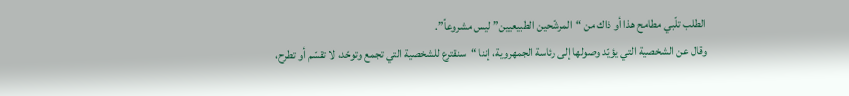الطلب تلّبي مطامح هذا أو ذاك من “المرشّحين الطبيعيين” ليس مشروعاً”.
وقال عن الشخصية التي يؤيّد وصولها إلى رئاسة الجمهروية، إننا “سنقترع للشخصية التي تجمع وتوحّد، لا تقسّم أو تطرح،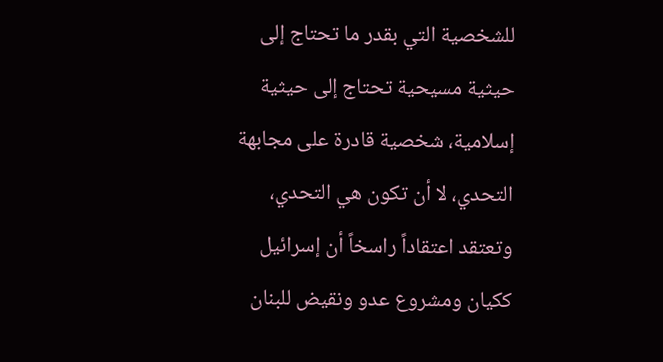للشخصية التي بقدر ما تحتاج إلى حيثية مسيحية تحتاج إلى حيثية إسلامية، شخصية قادرة على مجابهة التحدي، لا أن تكون هي التحدي، وتعتقد اعتقاداً راسخاً أن إسرائيل ككيان ومشروع عدو ونقيض للبنان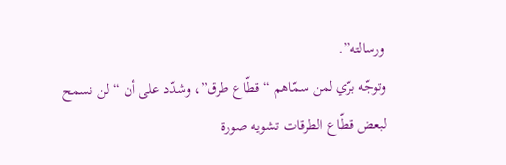ورسالته”.
وتوجّه برّي لمن سمّاهم “قطّاع طرق”، وشدّد على أن “لن نسمح لبعض قطّاع الطرقات تشويه صورة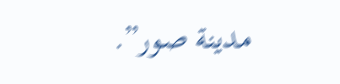مدينة صور”.